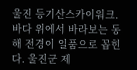울진 등기산스카이워크. 바다 위에서 바라보는 동해 전경이 일품으로 꼽힌다. 울진군 제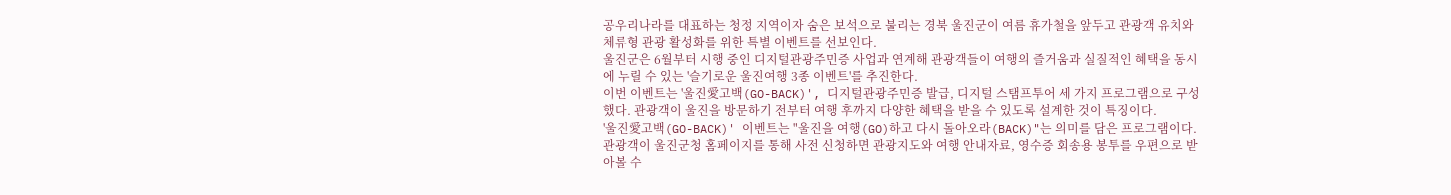공우리나라를 대표하는 청정 지역이자 숨은 보석으로 불리는 경북 울진군이 여름 휴가철을 앞두고 관광객 유치와 체류형 관광 활성화를 위한 특별 이벤트를 선보인다.
울진군은 6월부터 시행 중인 디지털관광주민증 사업과 연계해 관광객들이 여행의 즐거움과 실질적인 혜택을 동시에 누릴 수 있는 '슬기로운 울진여행 3종 이벤트'를 추진한다.
이번 이벤트는 '울진愛고백(GO-BACK)', 디지털관광주민증 발급, 디지털 스탬프투어 세 가지 프로그램으로 구성했다. 관광객이 울진을 방문하기 전부터 여행 후까지 다양한 혜택을 받을 수 있도록 설계한 것이 특징이다.
'울진愛고백(GO-BACK)' 이벤트는 "울진을 여행(GO)하고 다시 돌아오라(BACK)"는 의미를 담은 프로그램이다. 관광객이 울진군청 홈페이지를 통해 사전 신청하면 관광지도와 여행 안내자료, 영수증 회송용 봉투를 우편으로 받아볼 수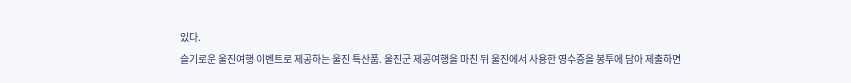있다.
슬기로운 울진여행 이벤트로 제공하는 울진 특산품. 울진군 제공여행을 마친 뒤 울진에서 사용한 영수증을 봉투에 담아 제출하면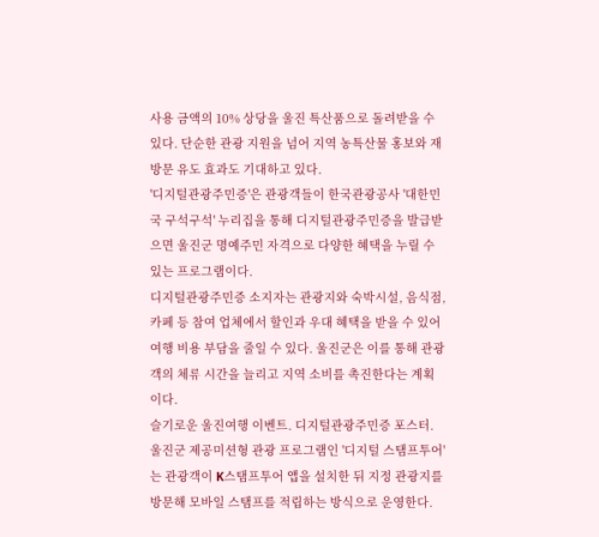사용 금액의 10% 상당을 울진 특산품으로 돌려받을 수 있다. 단순한 관광 지원을 넘어 지역 농특산물 홍보와 재방문 유도 효과도 기대하고 있다.
'디지털관광주민증'은 관광객들이 한국관광공사 '대한민국 구석구석' 누리집을 통해 디지털관광주민증을 발급받으면 울진군 명예주민 자격으로 다양한 혜택을 누릴 수 있는 프로그램이다.
디지털관광주민증 소지자는 관광지와 숙박시설, 음식점, 카페 등 참여 업체에서 할인과 우대 혜택을 받을 수 있어 여행 비용 부담을 줄일 수 있다. 울진군은 이를 통해 관광객의 체류 시간을 늘리고 지역 소비를 촉진한다는 계획이다.
슬기로운 울진여행 이벤트. 디지털관광주민증 포스터. 울진군 제공미션형 관광 프로그램인 '디지털 스탬프투어'는 관광객이 K스탬프투어 앱을 설치한 뒤 지정 관광지를 방문해 모바일 스탬프를 적립하는 방식으로 운영한다.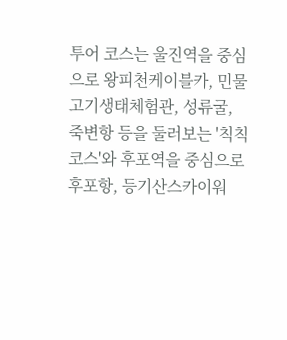투어 코스는 울진역을 중심으로 왕피천케이블카, 민물고기생태체험관, 성류굴, 죽변항 등을 둘러보는 '칙칙코스'와 후포역을 중심으로 후포항, 등기산스카이워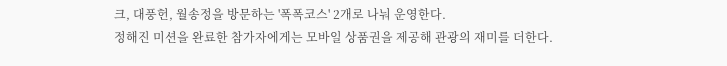크, 대풍헌, 월송정을 방문하는 '폭폭코스' 2개로 나눠 운영한다.
정해진 미션을 완료한 참가자에게는 모바일 상품권을 제공해 관광의 재미를 더한다.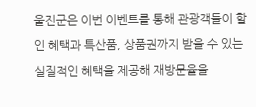울진군은 이번 이벤트를 통해 관광객들이 할인 혜택과 특산품, 상품권까지 받을 수 있는 실질적인 혜택을 제공해 재방문율을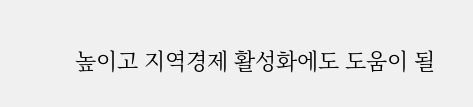높이고 지역경제 활성화에도 도움이 될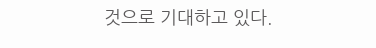것으로 기대하고 있다.